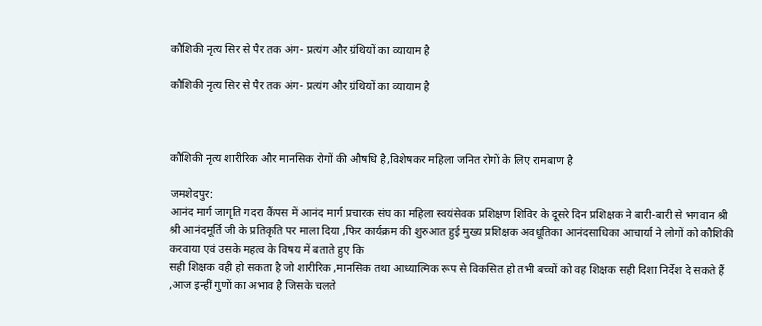कौशिकी नृत्य सिर से पैर तक अंग- प्रत्यंग और ग्रंथियों का व्यायाम है

कौशिकी नृत्य सिर से पैर तक अंग- प्रत्यंग और ग्रंथियों का व्यायाम है



कौशिकी नृत्य शारीरिक और मानसिक रोगों की औषधि है,विशेषकर महिला जनित रोगों के लिए रामबाण है

जमशेदपुर:
आनंद मार्ग जागृति गदरा कैंपस में आनंद मार्ग प्रचारक संघ का महिला स्वयंसेवक प्रशिक्षण शिविर के दूसरे दिन प्रशिक्षक ने बारी-बारी से भगवान श्री श्री आनंदमूर्ति जी के प्रतिकृति पर माला दिया ,फिर कार्यक्रम की शुरुआत हुई मुख्य प्रशिक्षक अवधूतिका आनंदसाधिका आचार्या ने लोगों को कौशिकी करवाया एवं उसके महत्व के विषय में बताते हुए कि
सही शिक्षक वही हो सकता है जो शारीरिक ,मानसिक तथा आध्यात्मिक रूप से विकसित हो तभी बच्चों को वह शिक्षक सही दिशा निर्देश दे सकते हैं ,आज इन्हीं गुणों का अभाव है जिसके चलते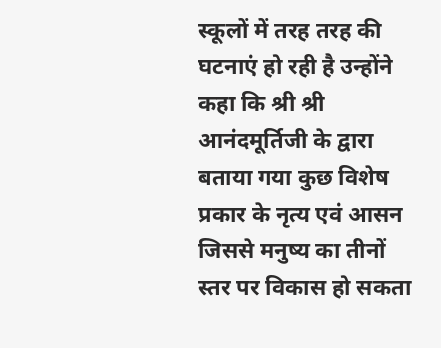स्कूलों में तरह तरह की घटनाएं हो रही है उन्होंने कहा कि श्री श्री आनंदमूर्तिजी के द्वारा बताया गया कुछ विशेष प्रकार के नृत्य एवं आसन जिससे मनुष्य का तीनों स्तर पर विकास हो सकता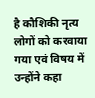है कौशिकी नृत्य लोगों को करवाया गया एवं विषय में उन्होंने कहा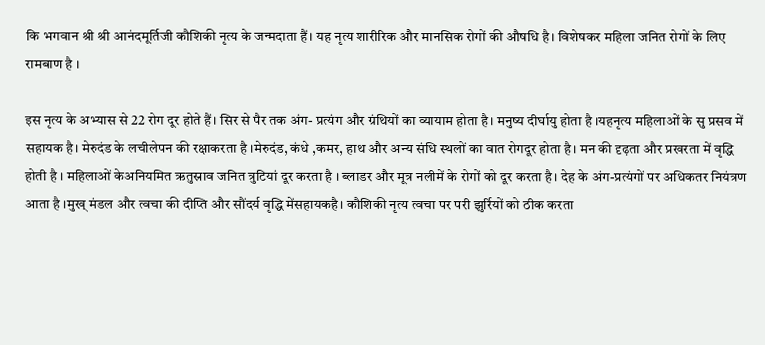कि भगवान श्री श्री आनंदमूर्तिजी कौशिकी नृत्य के जन्मदाता हैं। यह नृत्य शारीरिक और मानसिक रोगों की औषधि है। विशेषकर महिला जनित रोगों के लिए रामबाण है ।

इस नृत्य के अभ्यास से 22 रोग दूर होते हैं। सिर से पैर तक अंग- प्रत्यंग और ग्रंथियों का व्यायाम होता है। मनुष्य दीर्घायु होता है ।यहनृत्य महिलाओं के सु प्रसव में सहायक है। मेरुदंड के लचीलेपन की रक्षाकरता है ।मेरुदंड, कंधे ,कमर, हाथ और अन्य संधि स्थलों का वात रोगदूर होता है। मन की दृढ़ता और प्रखरता में वृद्धि होती है । महिलाओं केअनियमित ऋतुस्राव जनित त्रुटियां दूर करता है । ब्लाडर और मूत्र नलीमें के रोगों को दूर करता है। देह के अंग-प्रत्यंगों पर अधिकतर नियंत्रण आता है ।मुख् मंडल और त्वचा की दीप्ति और सौंदर्य वृद्धि मेंसहायकहै। कौशिकी नृत्य त्वचा पर परी झुर्रियों को ठीक करता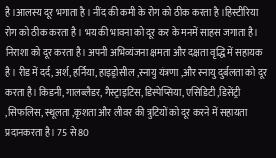है ।आलस्य दूर भगाता है । नींद की कमी के रोग को ठीक करता है ।हिस्टीरिया रोग को ठीक करता है । भय की भावना को दूर कर के मनमें साहस जगाता है। निराशा को दूर करता है। अपनी अभिव्यंजना क्षमता और दक्षता वृद्धि में सहायक है । रीड में दर्द, अर्श, हर्निया, हाइड्रोसील ,स्नायु यंत्रणा ,और स्नायु दुर्बलता को दूर करता है। किडनी, गालब्लैडर, गैस्ट्राइटिस, डिस्पेप्सिया, एसिडिटी ,डिसेंट्री ,सिफलिस, स्थूलता ,कृशता और लीवर की त्रुटियों को दूर करने में सहायता प्रदानकरता है। 75 से 80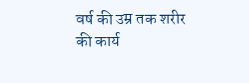वर्ष की उम्र तक शरीर की कार्य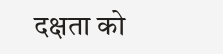दक्षता को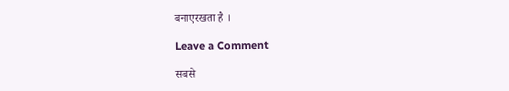बनाएरखता है ।

Leave a Comment

सबसे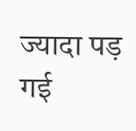ज्यादा पड़ गई